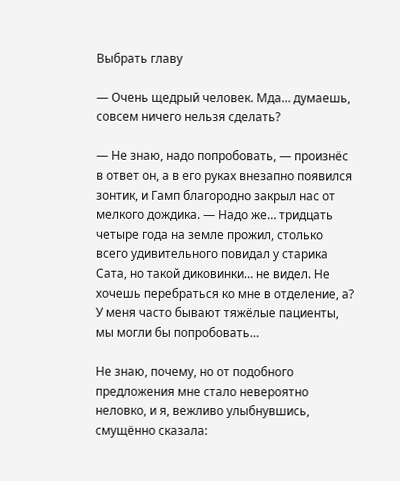Выбрать главу

— Очень щедрый человек. Мда… думаешь, совсем ничего нельзя сделать?

— Не знаю, надо попробовать, — произнёс в ответ он, а в его руках внезапно появился зонтик, и Гамп благородно закрыл нас от мелкого дождика. — Надо же… тридцать четыре года на земле прожил, столько всего удивительного повидал у старика Сата, но такой диковинки… не видел. Не хочешь перебраться ко мне в отделение, а? У меня часто бывают тяжёлые пациенты, мы могли бы попробовать…

Не знаю, почему, но от подобного предложения мне стало невероятно неловко, и я, вежливо улыбнувшись, смущённо сказала: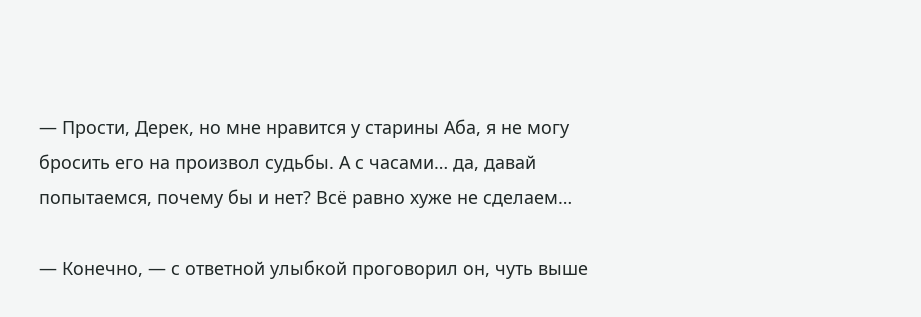— Прости, Дерек, но мне нравится у старины Аба, я не могу бросить его на произвол судьбы. А с часами… да, давай попытаемся, почему бы и нет? Всё равно хуже не сделаем…

— Конечно, — с ответной улыбкой проговорил он, чуть выше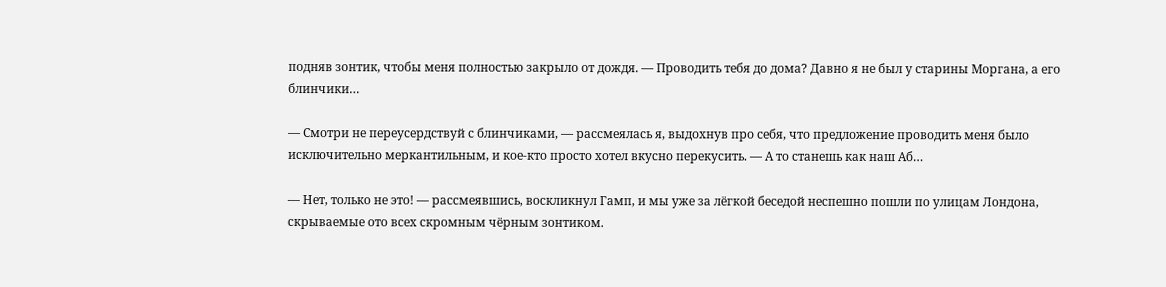подняв зонтик, чтобы меня полностью закрыло от дождя. — Проводить тебя до дома? Давно я не был у старины Моргана, а его блинчики…

— Смотри не переусердствуй с блинчиками, — рассмеялась я, выдохнув про себя, что предложение проводить меня было исключительно меркантильным, и кое-кто просто хотел вкусно перекусить. — А то станешь как наш Аб…

— Нет, только не это! — рассмеявшись, воскликнул Гамп, и мы уже за лёгкой беседой неспешно пошли по улицам Лондона, скрываемые ото всех скромным чёрным зонтиком.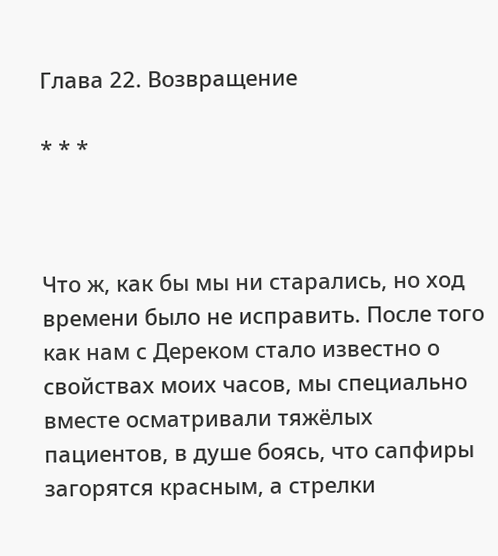Глава 22. Возвращение

* * *



Что ж, как бы мы ни старались, но ход времени было не исправить. После того как нам с Дереком стало известно о свойствах моих часов, мы специально вместе осматривали тяжёлых пациентов, в душе боясь, что сапфиры загорятся красным, а стрелки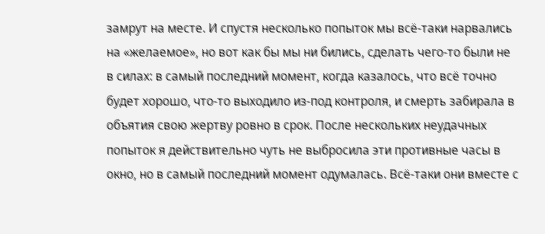замрут на месте. И спустя несколько попыток мы всё-таки нарвались на «желаемое», но вот как бы мы ни бились, сделать чего-то были не в силах: в самый последний момент, когда казалось, что всё точно будет хорошо, что-то выходило из-под контроля, и смерть забирала в объятия свою жертву ровно в срок. После нескольких неудачных попыток я действительно чуть не выбросила эти противные часы в окно, но в самый последний момент одумалась. Всё-таки они вместе с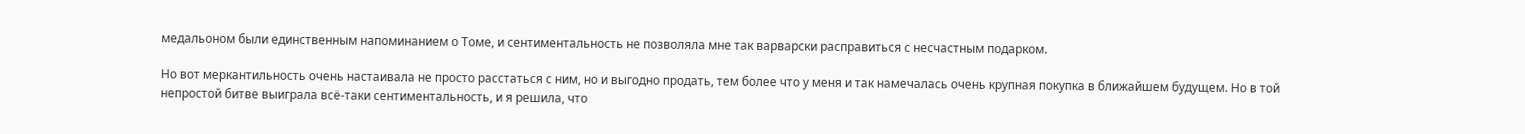медальоном были единственным напоминанием о Томе, и сентиментальность не позволяла мне так варварски расправиться с несчастным подарком.

Но вот меркантильность очень настаивала не просто расстаться с ним, но и выгодно продать, тем более что у меня и так намечалась очень крупная покупка в ближайшем будущем. Но в той непростой битве выиграла всё-таки сентиментальность, и я решила, что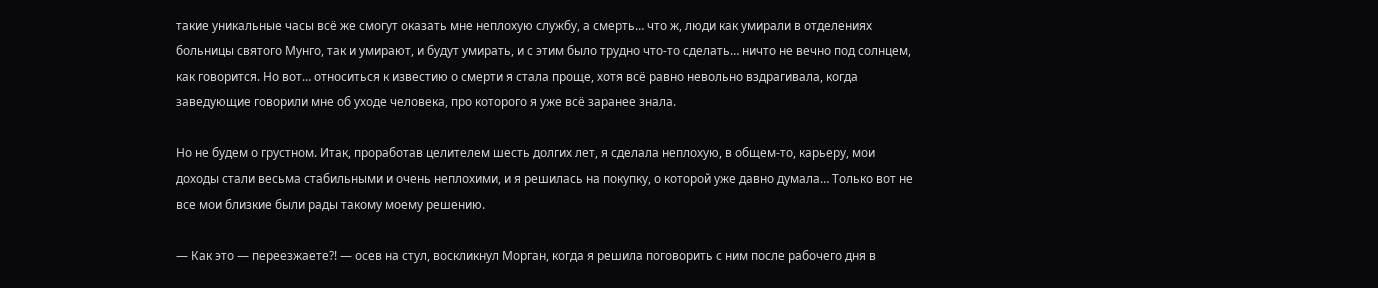такие уникальные часы всё же смогут оказать мне неплохую службу, а смерть… что ж, люди как умирали в отделениях больницы святого Мунго, так и умирают, и будут умирать, и с этим было трудно что-то сделать… ничто не вечно под солнцем, как говорится. Но вот… относиться к известию о смерти я стала проще, хотя всё равно невольно вздрагивала, когда заведующие говорили мне об уходе человека, про которого я уже всё заранее знала.

Но не будем о грустном. Итак, проработав целителем шесть долгих лет, я сделала неплохую, в общем-то, карьеру, мои доходы стали весьма стабильными и очень неплохими, и я решилась на покупку, о которой уже давно думала… Только вот не все мои близкие были рады такому моему решению.

— Как это — переезжаете?! — осев на стул, воскликнул Морган, когда я решила поговорить с ним после рабочего дня в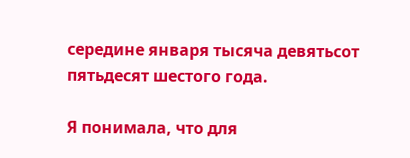середине января тысяча девятьсот пятьдесят шестого года.

Я понимала, что для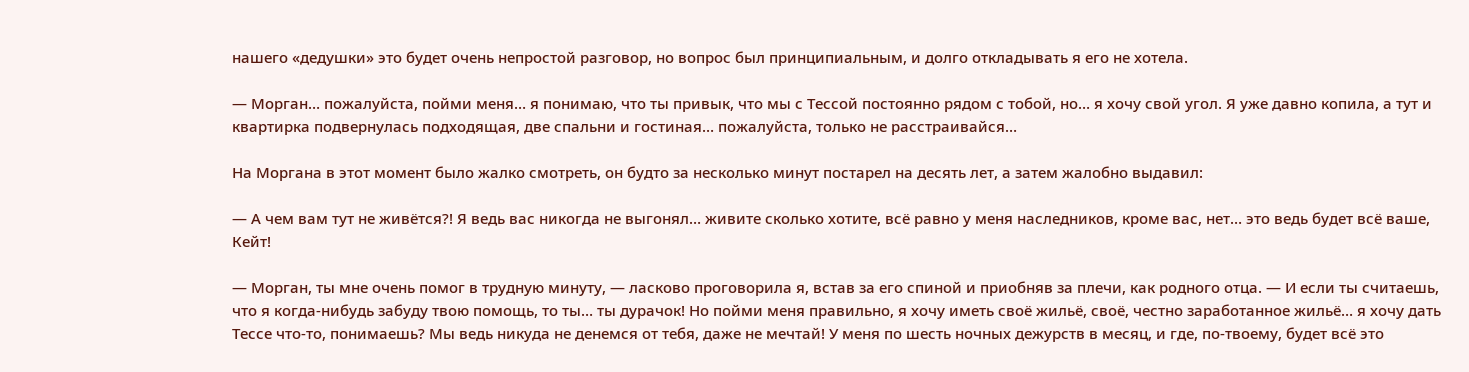нашего «дедушки» это будет очень непростой разговор, но вопрос был принципиальным, и долго откладывать я его не хотела.

— Морган… пожалуйста, пойми меня… я понимаю, что ты привык, что мы с Тессой постоянно рядом с тобой, но… я хочу свой угол. Я уже давно копила, а тут и квартирка подвернулась подходящая, две спальни и гостиная… пожалуйста, только не расстраивайся…

На Моргана в этот момент было жалко смотреть, он будто за несколько минут постарел на десять лет, а затем жалобно выдавил:

— А чем вам тут не живётся?! Я ведь вас никогда не выгонял… живите сколько хотите, всё равно у меня наследников, кроме вас, нет… это ведь будет всё ваше, Кейт!

— Морган, ты мне очень помог в трудную минуту, — ласково проговорила я, встав за его спиной и приобняв за плечи, как родного отца. — И если ты считаешь, что я когда-нибудь забуду твою помощь, то ты… ты дурачок! Но пойми меня правильно, я хочу иметь своё жильё, своё, честно заработанное жильё… я хочу дать Тессе что-то, понимаешь? Мы ведь никуда не денемся от тебя, даже не мечтай! У меня по шесть ночных дежурств в месяц, и где, по-твоему, будет всё это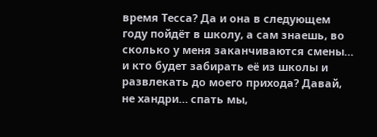время Тесса? Да и она в следующем году пойдёт в школу, а сам знаешь, во сколько у меня заканчиваются смены… и кто будет забирать её из школы и развлекать до моего прихода? Давай, не хандри… спать мы,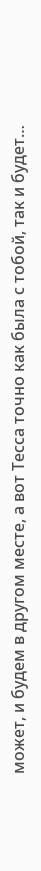может, и будем в другом месте, а вот Тесса точно как была с тобой, так и будет…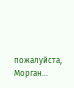пожалуйста, Морган…